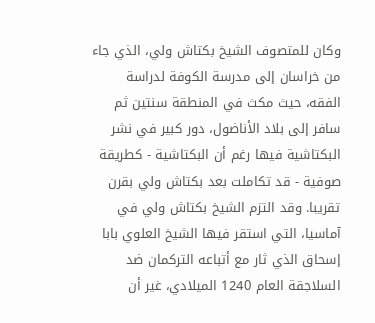وكان للمتصوف الشيخ بكتاش ولي، الذي جاء من خراسان إلى مدرسة الكوفة لدراسة الفقه، حيث مكث في المنطقة سنتين ثم سافر إلى بلاد الأناضول، دور كبير في نشر البكتاشية فيها رغم أن البكتاشية - كطريقة صوفية - قد تكاملت بعد بكتاش ولي بقرن تقريبا. وقد التزم الشيخ بكتاش ولي في آماسيا، التي استقر فيها الشيخ العلوي بابا إسحاق الذي ثار مع أتباعه التركمان ضد السلاجقة العام 1240 الميلادي، غير أن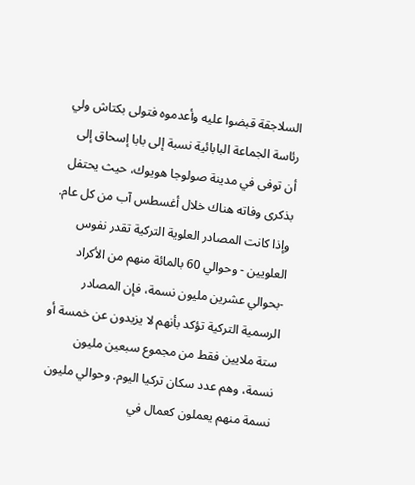السلاجقة قبضوا عليه وأعدموه فتولى بكتاش ولي رئاسة الجماعة البابائية نسبة إلى بابا إسحاق إلى أن توفى في مدينة صولوجا هويوك، حيث يحتفل بذكرى وفاته هناك خلال أغسطس آب من كل عام. وإذا كانت المصادر العلوية التركية تقدر نفوس العلويين - وحوالي 60 بالمائة منهم من الأكراد -بحوالي عشرين مليون نسمة، فإن المصادر الرسمية التركية تؤكد بأنهم لا يزيدون عن خمسة أو ستة ملايين فقط من مجموع سبعين مليون نسمة، وهم عدد سكان تركيا اليوم. وحوالي مليون نسمة منهم يعملون كعمال في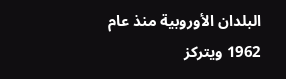البلدان الأوروبية منذ عام 1962 ويتركز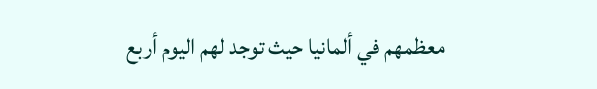معظمهم في ألمانيا حيث توجد لهم اليوم أربع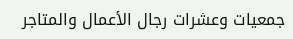جمعيات وعشرات رجال الأعمال والمتاجر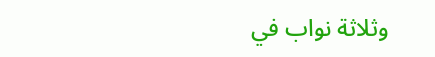وثلاثة نواب في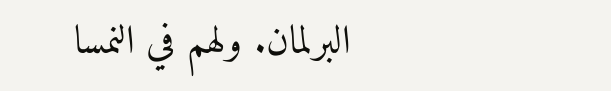البرلمان. ولهم في النمسا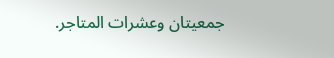جمعيتان وعشرات المتاجر.